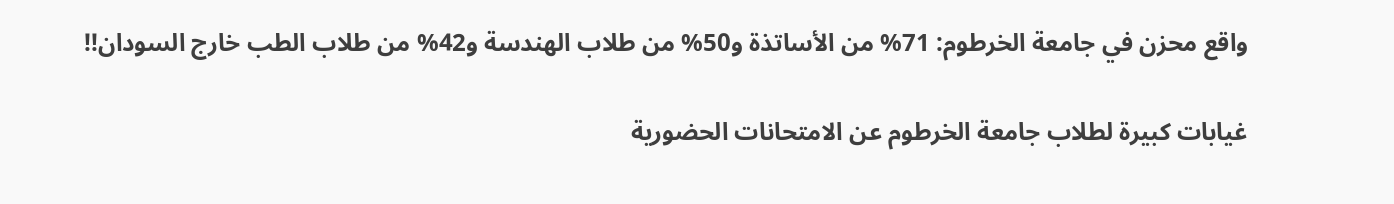واقع محزن في جامعة الخرطوم: 71% من الأساتذة و50% من طلاب الهندسة و42% من طلاب الطب خارج السودان!!

غيابات كبيرة لطلاب جامعة الخرطوم عن الامتحانات الحضورية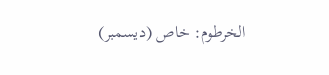الخرطوم: خاص (ديسمبر)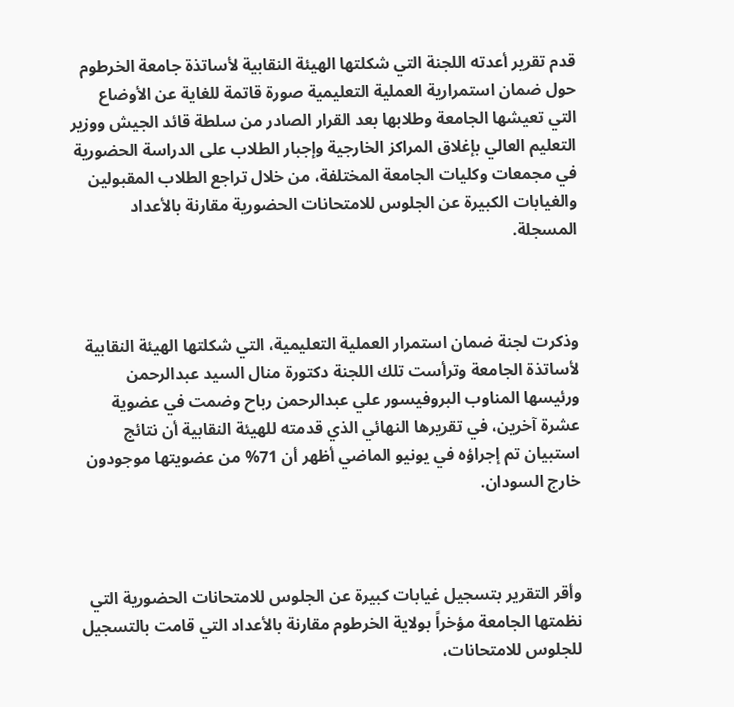قدم تقرير أعدته اللجنة التي شكلتها الهيئة النقابية لأساتذة جامعة الخرطوم حول ضمان استمرارية العملية التعليمية صورة قاتمة للغاية عن الأوضاع التي تعيشها الجامعة وطلابها بعد القرار الصادر من سلطة قائد الجيش ووزير التعليم العالي بإغلاق المراكز الخارجية وإجبار الطلاب على الدراسة الحضورية في مجمعات وكليات الجامعة المختلفة، من خلال تراجع الطلاب المقبولين والغيابات الكبيرة عن الجلوس للامتحانات الحضورية مقارنة بالأعداد المسجلة.



وذكرت لجنة ضمان استمرار العملية التعليمية، التي شكلتها الهيئة النقابية لأساتذة الجامعة وترأست تلك اللجنة دكتورة منال السيد عبدالرحمن ورئيسها المناوب البروفيسور علي عبدالرحمن رباح وضمت في عضوية عشرة آخرين، في تقريرها النهائي الذي قدمته للهيئة النقابية أن نتائج استبيان تم إجراؤه في يونيو الماضي أظهر أن 71% من عضويتها موجودون خارج السودان.



وأقر التقرير بتسجيل غيابات كبيرة عن الجلوس للامتحانات الحضورية التي نظمتها الجامعة مؤخراً بولاية الخرطوم مقارنة بالأعداد التي قامت بالتسجيل للجلوس للامتحانات،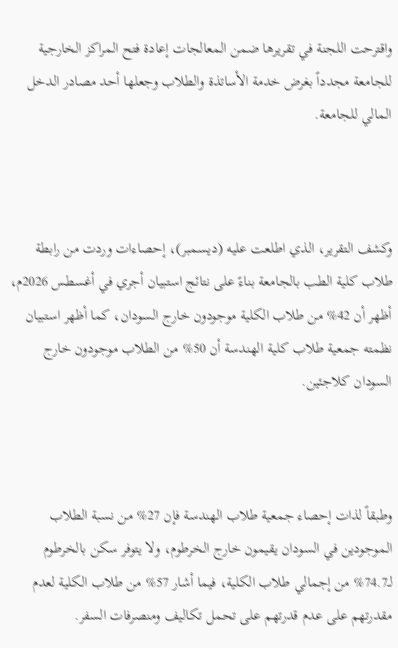واقترحت اللجنة في تقريرها ضمن المعالجات إعادة فتح المراكز الخارجية للجامعة مجدداً بغرض خدمة الأساتذة والطلاب وجعلها أحد مصادر الدخل المالي للجامعة.



وكشف التقرير، الذي اطلعت عليه (ديسمبر)، إحصاءات وردت من رابطة طلاب كلية الطب بالجامعة بناءً على نتائج استبيان أجري في أغسطس 2026م، أظهر أن 42% من طلاب الكلية موجودون خارج السودان، كما أظهر استبيان نظمته جمعية طلاب كلية الهندسة أن 50% من الطلاب موجودون خارج السودان كلاجئين.



وطبقاً لذات إحصاء جمعية طلاب الهندسة فإن 27% من نسبة الطلاب الموجودين في السودان يقيمون خارج الخرطوم، ولا يتوفر سكن بالخرطوم لـ74.7% من إجمالي طلاب الكلية، فيما أشار 57% من طلاب الكلية لعدم مقدرتهم على عدم قدرتهم على تحمل تكاليف ومنصرفات السفر.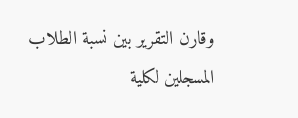وقارن التقرير بين نسبة الطلاب المسجلين لكلية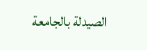الصيدلة بالجامعة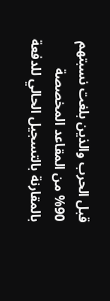قبل الحرب والذين بلغت نسبتهم 90% من المقاعد المخصصة بالمقارنة بالتسجيل الحالي للدفعة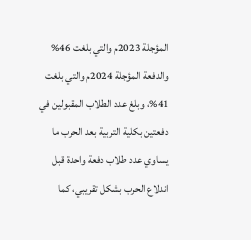المؤجلة 2023م والتي بلغت 46% والدفعة المؤجلة 2024م والتي بلغت 41%، وبلغ عدد الطلاب المقبولين في دفعتين بكلية التربية بعد الحرب ما يساوي عدد طلاب دفعة واحدة قبل اندلاع الحرب بشكل تقريبي، كما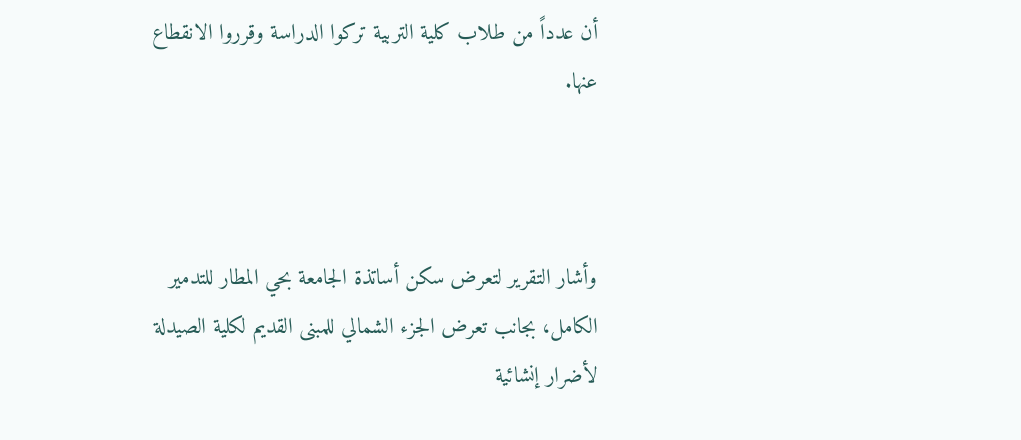أن عدداً من طلاب كلية التربية تركوا الدراسة وقرروا الانقطاع عنها.



وأشار التقرير لتعرض سكن أساتذة الجامعة بحي المطار للتدمير الكامل، بجانب تعرض الجزء الشمالي للمبنى القديم لكلية الصيدلة لأضرار إنشائية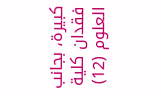كبيرة، بجانب فقدان كلية العلوم (12)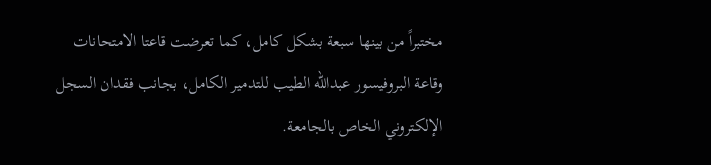مختبراً من بينها سبعة بشكل كامل، كما تعرضت قاعتا الامتحانات وقاعة البروفيسور عبدالله الطيب للتدمير الكامل، بجانب فقدان السجل الإلكتروني الخاص بالجامعة.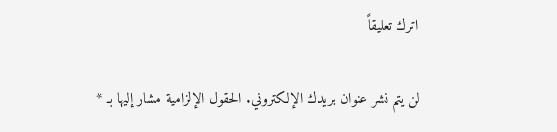اترك تعليقاً

لن يتم نشر عنوان بريدك الإلكتروني. الحقول الإلزامية مشار إليها بـ *